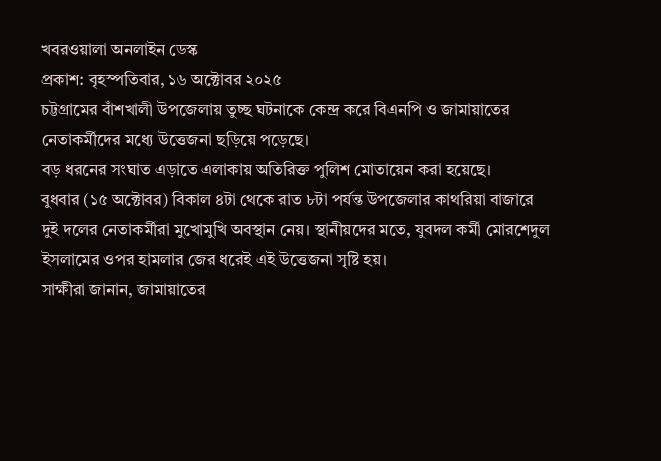খবরওয়ালা অনলাইন ডেস্ক
প্রকাশ: বৃহস্পতিবার, ১৬ অক্টোবর ২০২৫
চট্টগ্রামের বাঁশখালী উপজেলায় তুচ্ছ ঘটনাকে কেন্দ্র করে বিএনপি ও জামায়াতের নেতাকর্মীদের মধ্যে উত্তেজনা ছড়িয়ে পড়েছে।
বড় ধরনের সংঘাত এড়াতে এলাকায় অতিরিক্ত পুলিশ মোতায়েন করা হয়েছে।
বুধবার (১৫ অক্টোবর) বিকাল ৪টা থেকে রাত ৮টা পর্যন্ত উপজেলার কাথরিয়া বাজারে দুই দলের নেতাকর্মীরা মুখোমুখি অবস্থান নেয়। স্থানীয়দের মতে, যুবদল কর্মী মোরশেদুল ইসলামের ওপর হামলার জের ধরেই এই উত্তেজনা সৃষ্টি হয়।
সাক্ষীরা জানান, জামায়াতের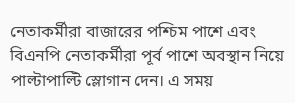নেতাকর্মীরা বাজারের পশ্চিম পাশে এবং বিএনপি নেতাকর্মীরা পূর্ব পাশে অবস্থান নিয়ে পাল্টাপাল্টি স্লোগান দেন। এ সময়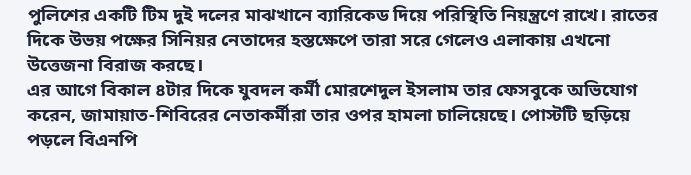পুলিশের একটি টিম দুই দলের মাঝখানে ব্যারিকেড দিয়ে পরিস্থিতি নিয়ন্ত্রণে রাখে। রাতের দিকে উভয় পক্ষের সিনিয়র নেতাদের হস্তক্ষেপে তারা সরে গেলেও এলাকায় এখনো উত্তেজনা বিরাজ করছে।
এর আগে বিকাল ৪টার দিকে যুবদল কর্মী মোরশেদুল ইসলাম তার ফেসবুকে অভিযোগ করেন, জামায়াত-শিবিরের নেতাকর্মীরা তার ওপর হামলা চালিয়েছে। পোস্টটি ছড়িয়ে পড়লে বিএনপি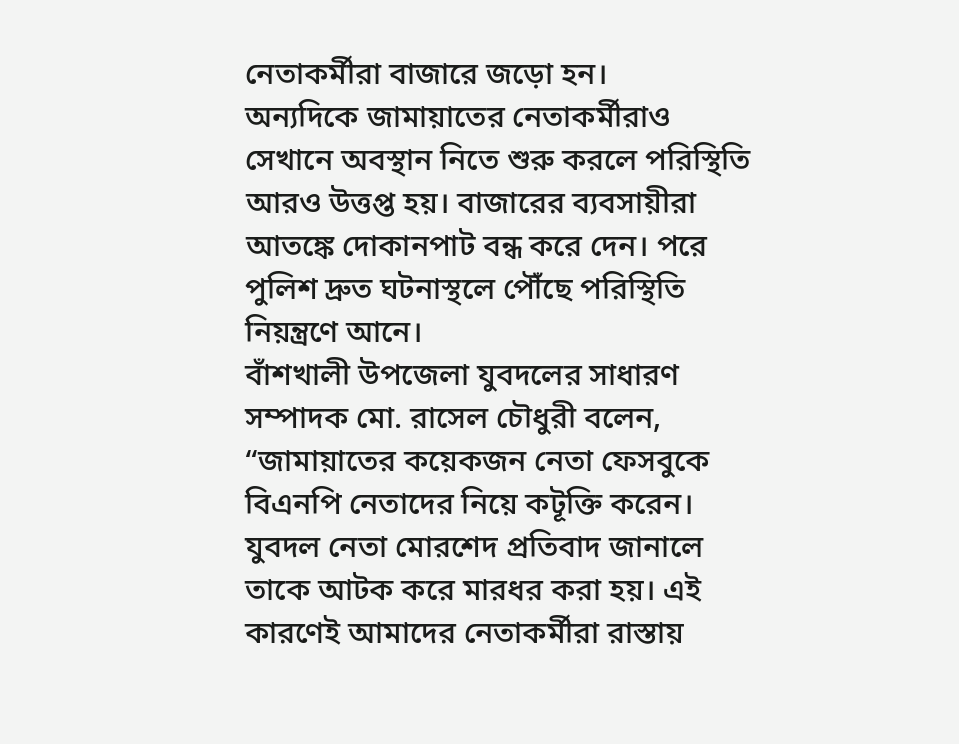নেতাকর্মীরা বাজারে জড়ো হন।
অন্যদিকে জামায়াতের নেতাকর্মীরাও সেখানে অবস্থান নিতে শুরু করলে পরিস্থিতি আরও উত্তপ্ত হয়। বাজারের ব্যবসায়ীরা আতঙ্কে দোকানপাট বন্ধ করে দেন। পরে পুলিশ দ্রুত ঘটনাস্থলে পৌঁছে পরিস্থিতি নিয়ন্ত্রণে আনে।
বাঁশখালী উপজেলা যুবদলের সাধারণ সম্পাদক মো. রাসেল চৌধুরী বলেন, “জামায়াতের কয়েকজন নেতা ফেসবুকে বিএনপি নেতাদের নিয়ে কটূক্তি করেন। যুবদল নেতা মোরশেদ প্রতিবাদ জানালে তাকে আটক করে মারধর করা হয়। এই কারণেই আমাদের নেতাকর্মীরা রাস্তায়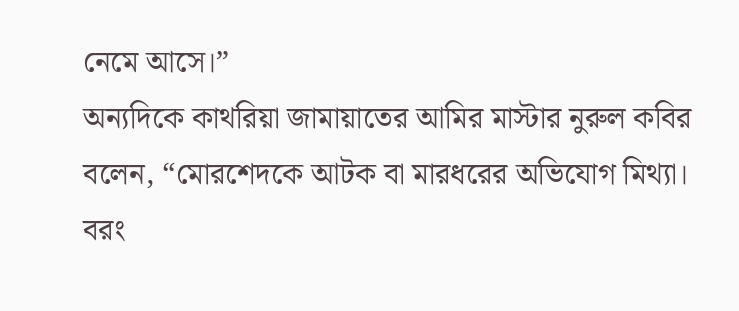নেমে আসে।”
অন্যদিকে কাথরিয়া জামায়াতের আমির মাস্টার নুরুল কবির বলেন, “মোরশেদকে আটক বা মারধরের অভিযোগ মিথ্যা। বরং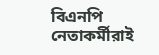বিএনপি নেতাকর্মীরাই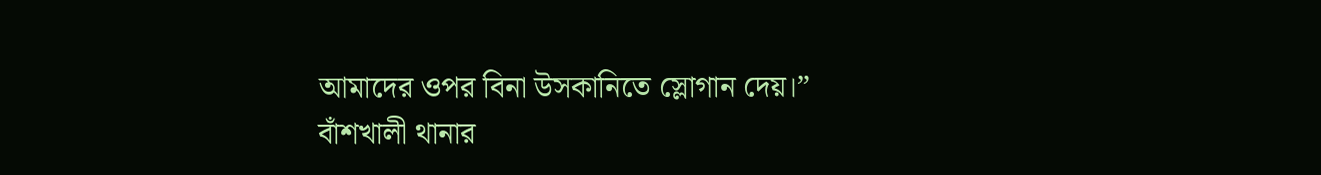আমাদের ওপর বিনা উসকানিতে স্লোগান দেয়।”
বাঁশখালী থানার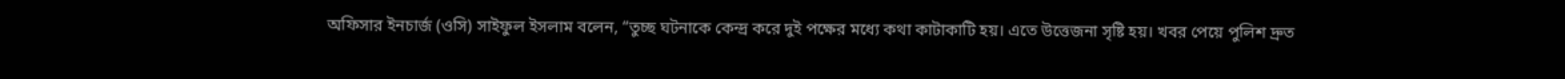অফিসার ইনচার্জ (ওসি) সাইফুল ইসলাম বলেন, “তুচ্ছ ঘটনাকে কেন্দ্র করে দুই পক্ষের মধ্যে কথা কাটাকাটি হয়। এতে উত্তেজনা সৃষ্টি হয়। খবর পেয়ে পুলিশ দ্রুত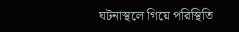ঘটনাস্থলে গিয়ে পরিস্থিতি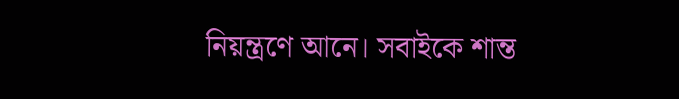নিয়ন্ত্রণে আনে। সবাইকে শান্ত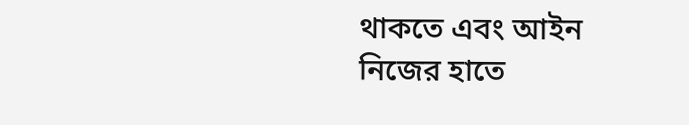থাকতে এবং আইন নিজের হাতে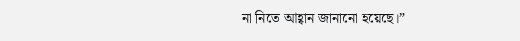না নিতে আহ্বান জানানো হয়েছে।”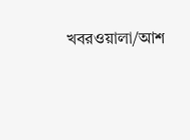খবরওয়ালা/আশ